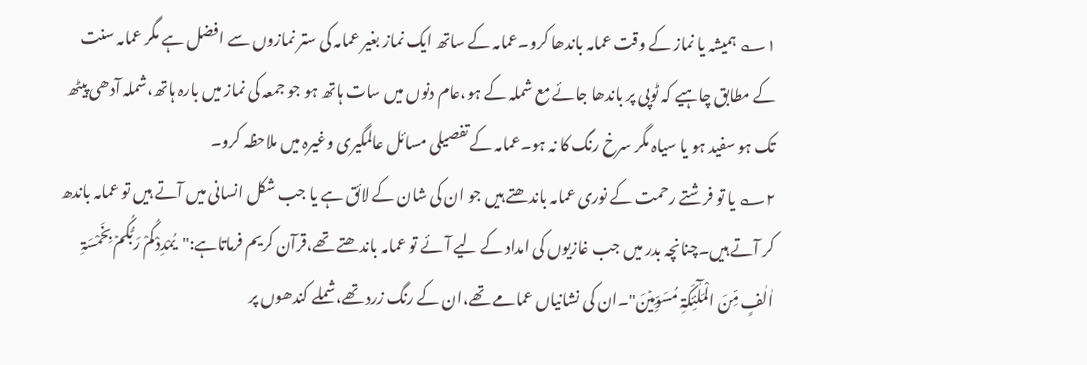۱؎ ہمیشہ یا نماز کے وقت عمامہ باندھا کرو۔عمامہ کے ساتھ ایک نماز بغیر عمامہ کی ستر نمازوں سے افضل ہے مگر عمامہ سنت کے مطابق چاہیے کہ ٹوپی پر باندھا جائے مع شملہ کے ہو،عام دنوں میں سات ہاتھ ہو جو جمعہ کی نماز میں بارہ ہاتھ،شملہ آدھی پیٹھ تک ہو سفید ہو یا سیاہ مگر سرخ رنگ کا نہ ہو۔عمامہ کے تفصیلی مسائل عالمگیری وغیرہ میں ملاحظہ کرو۔
۲؎ یا تو فرشتے رحمت کے نوری عمامہ باندھتے ہیں جو ان کی شان کے لائق ہے یا جب شکل انسانی میں آتے ہیں تو عمامہ باندھ کر آتے ہیں۔چنانچہ بدر میں جب غازیوں کی امداد کے لیے آئے تو عمامہ باندھتے تھے،قرآن کریم فرماتاہے:"یُمْدِدْکُمْ رَبُّکُمۡ بِخَمْسَۃِ اٰلٰفٍ مِّنَ الْمَلٰٓئِکَۃِ مُسَوِّمِیۡنَ"۔ان کی نشانیاں عمامے تھے،ان کے رنگ زرد تھے،شملے کندھوں پر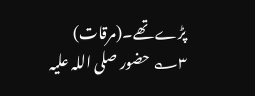پڑے تھے۔(مرقات)
۳؎ حضور صلی اللہ علیہ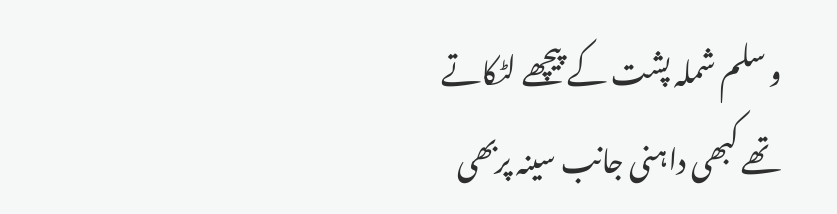و سلم شملہ پشت کے پیچھے لٹکاتے تھے کبھی داہنی جانب سینہ پربھی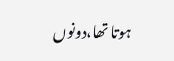ہوتا تھا،دونوں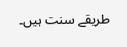طریقے سنت ہیں۔